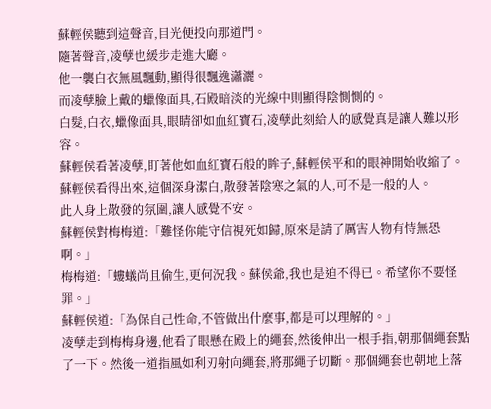蘇輕侯聽到這聲音,目光便投向那道門。
隨著聲音,凌孽也緩步走進大廳。
他一襲白衣無風飄動,顯得很飄逸瀟灑。
而凌孽臉上戴的蠟像面具,石殿暗淡的光線中則顯得陰惻惻的。
白髮,白衣,蠟像面具,眼睛卻如血紅寶石,凌孽此刻給人的感覺真是讓人難以形容。
蘇輕侯看著凌孽,盯著他如血紅寶石般的眸子,蘇輕侯平和的眼神開始收縮了。
蘇輕侯看得出來,這個深身潔白,散發著陰寒之氣的人,可不是一般的人。
此人身上散發的氛圍,讓人感覺不安。
蘇輕侯對梅梅道:「難怪你能守信視死如歸,原來是請了厲害人物有恃無恐啊。」
梅梅道:「螻蟻尚且偷生,更何況我。蘇侯爺,我也是迫不得已。希望你不要怪罪。」
蘇輕侯道:「為保自己性命,不管做出什麼事,都是可以理解的。」
凌孽走到梅梅身邊,他看了眼懸在殿上的繩套,然後伸出一根手指,朝那個繩套點了一下。然後一道指風如利刃射向繩套,將那繩子切斷。那個繩套也朝地上落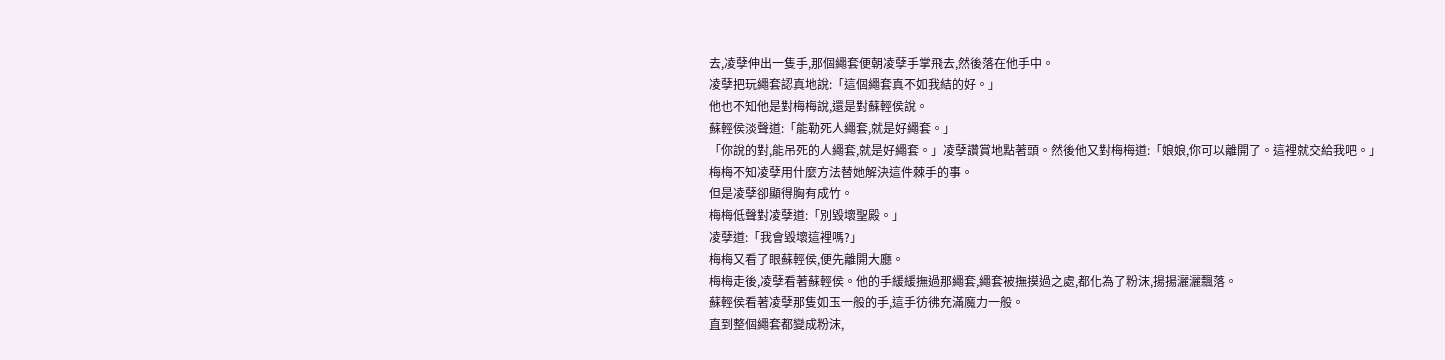去,凌孽伸出一隻手,那個繩套便朝凌孽手掌飛去,然後落在他手中。
凌孽把玩繩套認真地說:「這個繩套真不如我結的好。」
他也不知他是對梅梅說,還是對蘇輕侯說。
蘇輕侯淡聲道:「能勒死人繩套,就是好繩套。」
「你說的對,能吊死的人繩套,就是好繩套。」凌孽讚賞地點著頭。然後他又對梅梅道:「娘娘,你可以離開了。這裡就交給我吧。」
梅梅不知凌孽用什麼方法替她解決這件棘手的事。
但是凌孽卻顯得胸有成竹。
梅梅低聲對凌孽道:「別毀壞聖殿。」
凌孽道:「我會毀壞這裡嗎?」
梅梅又看了眼蘇輕侯,便先離開大廳。
梅梅走後,凌孽看著蘇輕侯。他的手緩緩撫過那繩套,繩套被撫摸過之處,都化為了粉沫,揚揚灑灑飄落。
蘇輕侯看著凌孽那隻如玉一般的手,這手彷彿充滿魔力一般。
直到整個繩套都變成粉沫,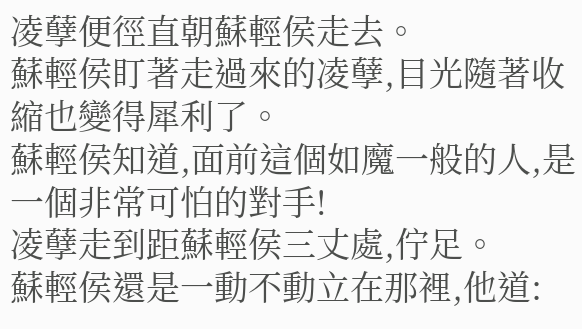凌孽便徑直朝蘇輕侯走去。
蘇輕侯盯著走過來的凌孽,目光隨著收縮也變得犀利了。
蘇輕侯知道,面前這個如魔一般的人,是一個非常可怕的對手!
凌孽走到距蘇輕侯三丈處,佇足。
蘇輕侯還是一動不動立在那裡,他道: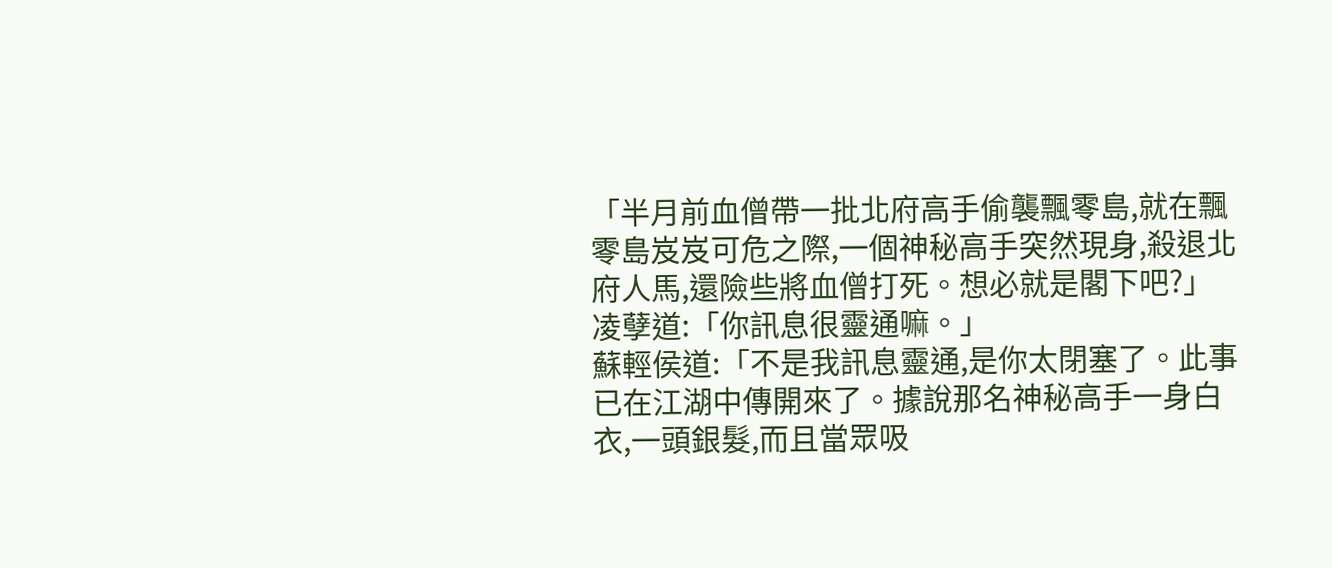「半月前血僧帶一批北府高手偷襲飄零島,就在飄零島岌岌可危之際,一個神秘高手突然現身,殺退北府人馬,還險些將血僧打死。想必就是閣下吧?」
凌孽道:「你訊息很靈通嘛。」
蘇輕侯道:「不是我訊息靈通,是你太閉塞了。此事已在江湖中傳開來了。據說那名神秘高手一身白衣,一頭銀髮,而且當眾吸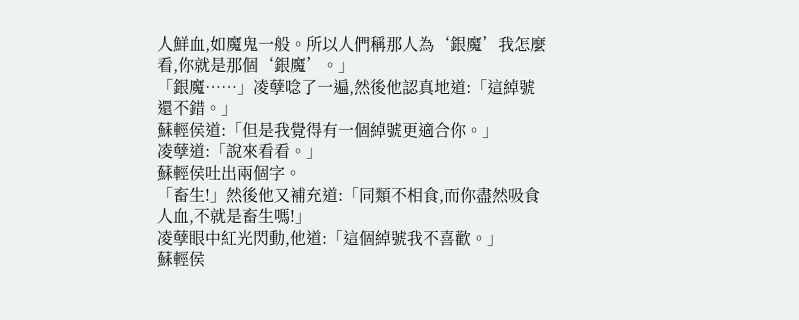人鮮血,如魔鬼一般。所以人們稱那人為‘銀魔’我怎麼看,你就是那個‘銀魔’。」
「銀魔……」凌孽唸了一遍,然後他認真地道:「這綽號還不錯。」
蘇輕侯道:「但是我覺得有一個綽號更適合你。」
凌孽道:「說來看看。」
蘇輕侯吐出兩個字。
「畜生!」然後他又補充道:「同類不相食,而你盡然吸食人血,不就是畜生嗎!」
凌孽眼中紅光閃動,他道:「這個綽號我不喜歡。」
蘇輕侯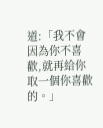道:「我不會因為你不喜歡,就再給你取一個你喜歡的。」